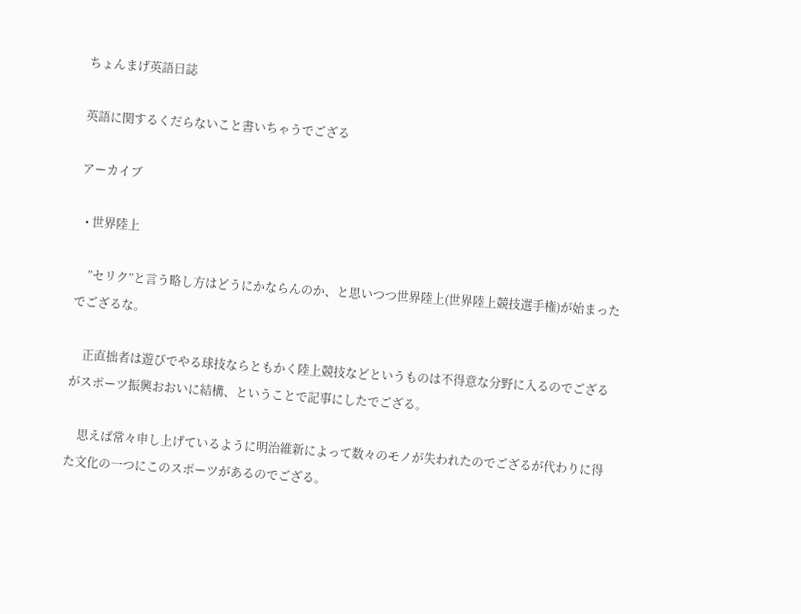ちょんまげ英語日誌

英語に関するくだらないこと書いちゃうでござる

アーカイブ

  • 世界陸上

    ”セリク”と言う略し方はどうにかならんのか、と思いつつ世界陸上(世界陸上競技選手権)が始まったでござるな。

    正直拙者は遊びでやる球技ならともかく陸上競技などというものは不得意な分野に入るのでござるがスポーツ振興おおいに結構、ということで記事にしたでござる。

    思えば常々申し上げているように明治維新によって数々のモノが失われたのでござるが代わりに得た文化の一つにこのスポーツがあるのでござる。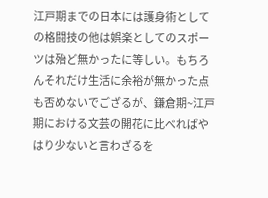江戸期までの日本には護身術としての格闘技の他は娯楽としてのスポーツは殆ど無かったに等しい。もちろんそれだけ生活に余裕が無かった点も否めないでござるが、鎌倉期~江戸期における文芸の開花に比べればやはり少ないと言わざるを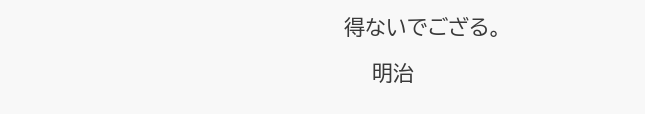得ないでござる。

    明治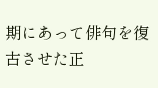期にあって俳句を復古させた正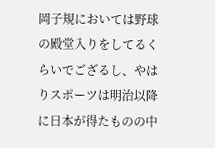岡子規においては野球の殿堂入りをしてるくらいでござるし、やはりスポーツは明治以降に日本が得たものの中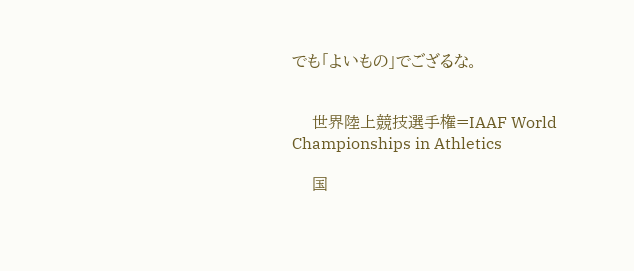でも「よいもの」でござるな。


    世界陸上競技選手権=IAAF World Championships in Athletics

    国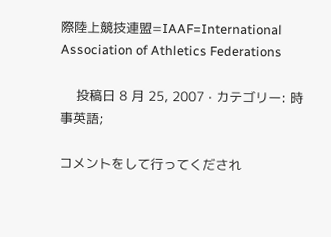際陸上競技連盟=IAAF=International Association of Athletics Federations

    投稿日 8 月 25, 2007 · カテゴリー: 時事英語;

コメントをして行ってくだされ